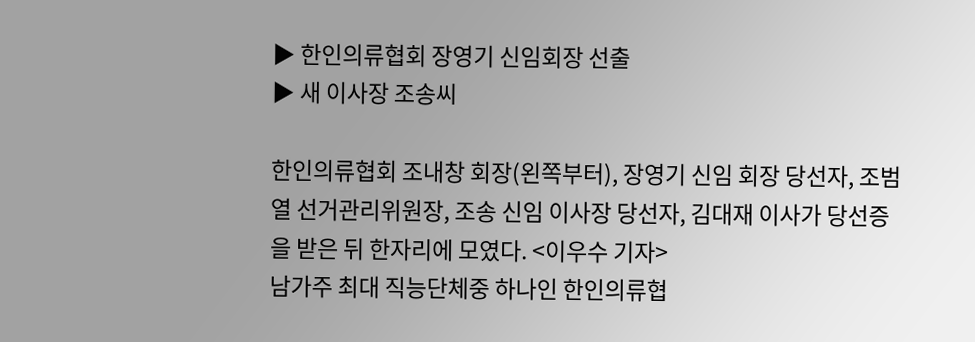▶ 한인의류협회 장영기 신임회장 선출
▶ 새 이사장 조송씨

한인의류협회 조내창 회장(왼쪽부터), 장영기 신임 회장 당선자, 조범열 선거관리위원장, 조송 신임 이사장 당선자, 김대재 이사가 당선증을 받은 뒤 한자리에 모였다. <이우수 기자>
남가주 최대 직능단체중 하나인 한인의류협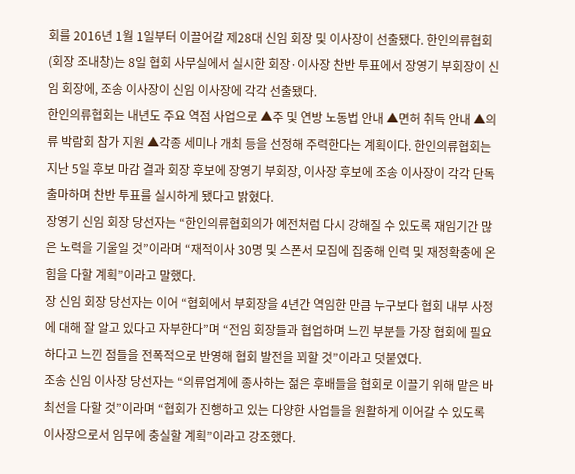회를 2016년 1월 1일부터 이끌어갈 제28대 신임 회장 및 이사장이 선출됐다. 한인의류협회(회장 조내창)는 8일 협회 사무실에서 실시한 회장·이사장 찬반 투표에서 장영기 부회장이 신임 회장에, 조송 이사장이 신임 이사장에 각각 선출됐다.
한인의류협회는 내년도 주요 역점 사업으로 ▲주 및 연방 노동법 안내 ▲면허 취득 안내 ▲의류 박람회 참가 지원 ▲각종 세미나 개최 등을 선정해 주력한다는 계획이다. 한인의류협회는 지난 5일 후보 마감 결과 회장 후보에 장영기 부회장, 이사장 후보에 조송 이사장이 각각 단독 출마하며 찬반 투표를 실시하게 됐다고 밝혔다.
장영기 신임 회장 당선자는 “한인의류협회의가 예전처럼 다시 강해질 수 있도록 재임기간 많은 노력을 기울일 것”이라며 “재적이사 30명 및 스폰서 모집에 집중해 인력 및 재정확충에 온 힘을 다할 계획”이라고 말했다.
장 신임 회장 당선자는 이어 “협회에서 부회장을 4년간 역임한 만큼 누구보다 협회 내부 사정에 대해 잘 알고 있다고 자부한다”며 “전임 회장들과 협업하며 느낀 부분들 가장 협회에 필요하다고 느낀 점들을 전폭적으로 반영해 협회 발전을 꾀할 것”이라고 덧붙였다.
조송 신임 이사장 당선자는 “의류업계에 종사하는 젊은 후배들을 협회로 이끌기 위해 맡은 바 최선을 다할 것”이라며 “협회가 진행하고 있는 다양한 사업들을 원활하게 이어갈 수 있도록 이사장으로서 임무에 충실할 계획”이라고 강조했다.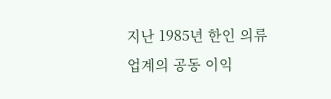지난 1985년 한인 의류업계의 공동 이익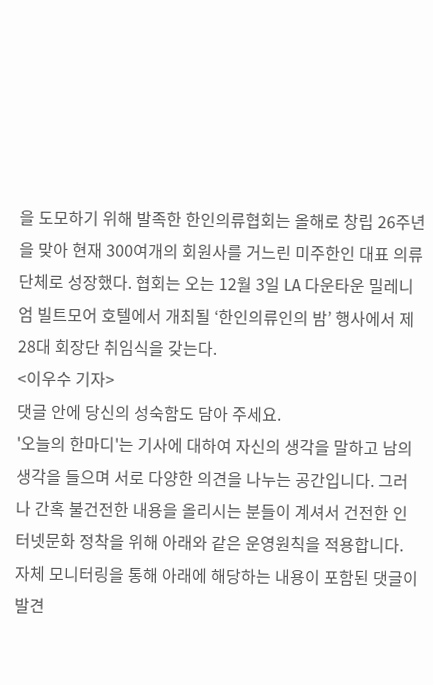을 도모하기 위해 발족한 한인의류협회는 올해로 창립 26주년을 맞아 현재 300여개의 회원사를 거느린 미주한인 대표 의류단체로 성장했다. 협회는 오는 12월 3일 LA 다운타운 밀레니엄 빌트모어 호텔에서 개최될 ‘한인의류인의 밤’ 행사에서 제28대 회장단 취임식을 갖는다.
<이우수 기자>
댓글 안에 당신의 성숙함도 담아 주세요.
'오늘의 한마디'는 기사에 대하여 자신의 생각을 말하고 남의 생각을 들으며 서로 다양한 의견을 나누는 공간입니다. 그러나 간혹 불건전한 내용을 올리시는 분들이 계셔서 건전한 인터넷문화 정착을 위해 아래와 같은 운영원칙을 적용합니다.
자체 모니터링을 통해 아래에 해당하는 내용이 포함된 댓글이 발견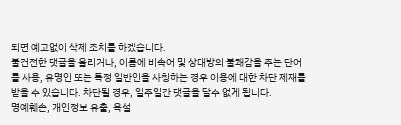되면 예고없이 삭제 조치를 하겠습니다.
불건전한 댓글을 올리거나, 이름에 비속어 및 상대방의 불쾌감을 주는 단어를 사용, 유명인 또는 특정 일반인을 사칭하는 경우 이용에 대한 차단 제재를 받을 수 있습니다. 차단될 경우, 일주일간 댓글을 달수 없게 됩니다.
명예훼손, 개인정보 유출, 욕설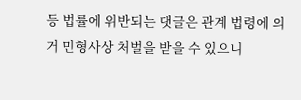등 법률에 위반되는 댓글은 관계 법령에 의거 민형사상 처벌을 받을 수 있으니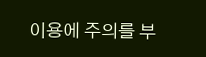이용에 주의를 부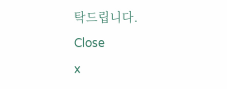탁드립니다.
Close
x